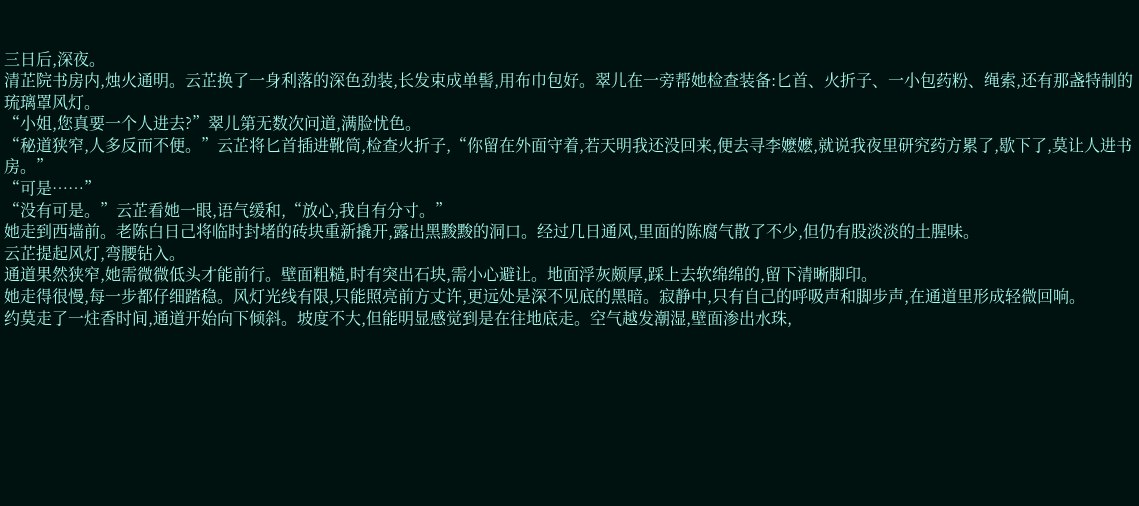三日后,深夜。
清芷院书房内,烛火通明。云芷换了一身利落的深色劲装,长发束成单髻,用布巾包好。翠儿在一旁帮她检查装备:匕首、火折子、一小包药粉、绳索,还有那盏特制的琉璃罩风灯。
“小姐,您真要一个人进去?”翠儿第无数次问道,满脸忧色。
“秘道狭窄,人多反而不便。”云芷将匕首插进靴筒,检查火折子,“你留在外面守着,若天明我还没回来,便去寻李嬷嬷,就说我夜里研究药方累了,歇下了,莫让人进书房。”
“可是……”
“没有可是。”云芷看她一眼,语气缓和,“放心,我自有分寸。”
她走到西墙前。老陈白日己将临时封堵的砖块重新撬开,露出黑黢黢的洞口。经过几日通风,里面的陈腐气散了不少,但仍有股淡淡的土腥味。
云芷提起风灯,弯腰钻入。
通道果然狭窄,她需微微低头才能前行。壁面粗糙,时有突出石块,需小心避让。地面浮灰颇厚,踩上去软绵绵的,留下清晰脚印。
她走得很慢,每一步都仔细踏稳。风灯光线有限,只能照亮前方丈许,更远处是深不见底的黑暗。寂静中,只有自己的呼吸声和脚步声,在通道里形成轻微回响。
约莫走了一炷香时间,通道开始向下倾斜。坡度不大,但能明显感觉到是在往地底走。空气越发潮湿,壁面渗出水珠,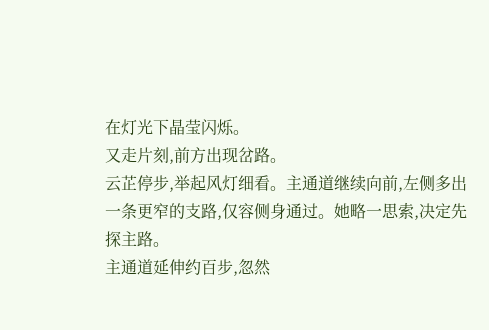在灯光下晶莹闪烁。
又走片刻,前方出现岔路。
云芷停步,举起风灯细看。主通道继续向前,左侧多出一条更窄的支路,仅容侧身通过。她略一思索,决定先探主路。
主通道延伸约百步,忽然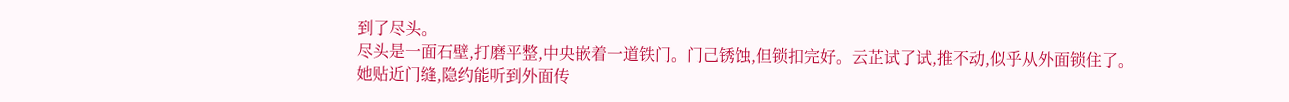到了尽头。
尽头是一面石壁,打磨平整,中央嵌着一道铁门。门己锈蚀,但锁扣完好。云芷试了试,推不动,似乎从外面锁住了。
她贴近门缝,隐约能听到外面传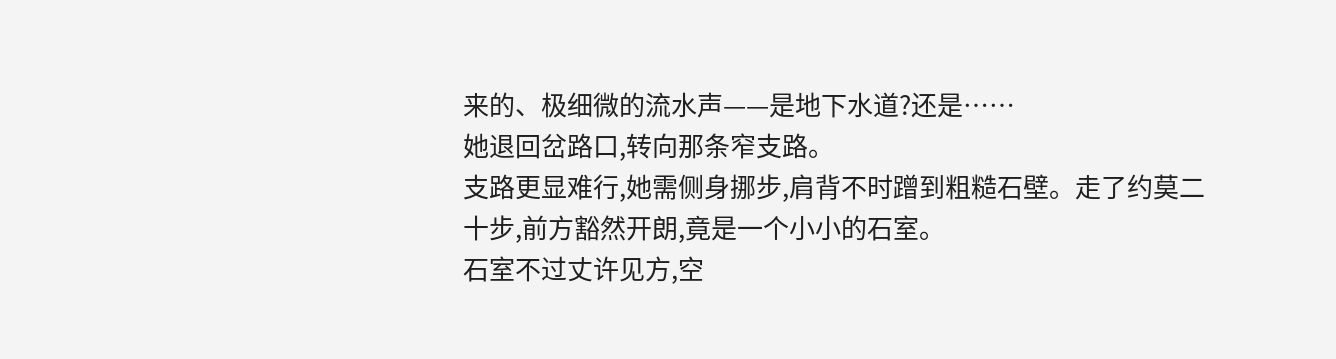来的、极细微的流水声——是地下水道?还是……
她退回岔路口,转向那条窄支路。
支路更显难行,她需侧身挪步,肩背不时蹭到粗糙石壁。走了约莫二十步,前方豁然开朗,竟是一个小小的石室。
石室不过丈许见方,空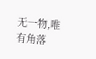无一物,唯有角落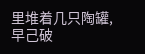里堆着几只陶罐,早己破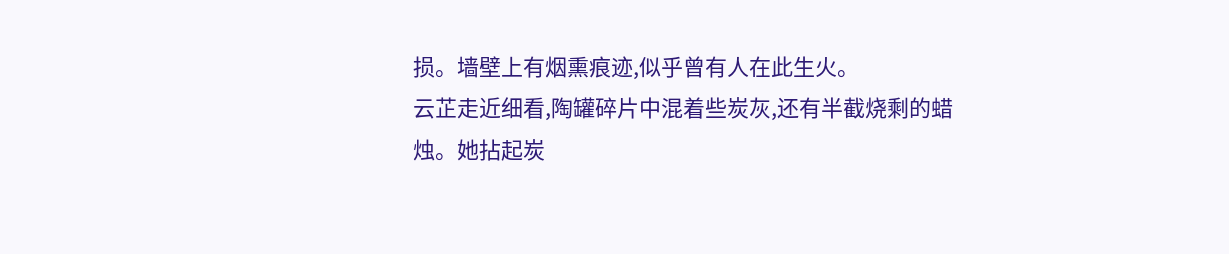损。墙壁上有烟熏痕迹,似乎曾有人在此生火。
云芷走近细看,陶罐碎片中混着些炭灰,还有半截烧剩的蜡烛。她拈起炭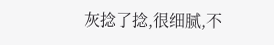灰捻了捻,很细腻,不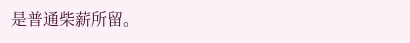是普通柴薪所留。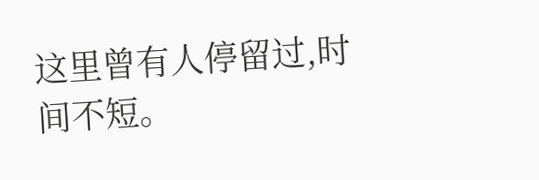这里曾有人停留过,时间不短。